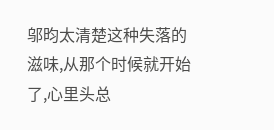邬昀太清楚这种失落的滋味,从那个时候就开始了,心里头总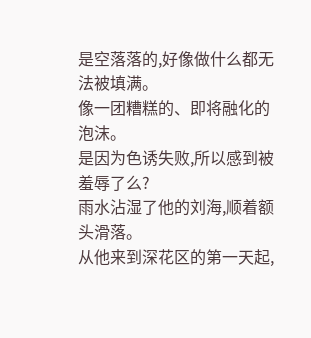是空落落的,好像做什么都无法被填满。
像一团糟糕的、即将融化的泡沫。
是因为色诱失败,所以感到被羞辱了么?
雨水沾湿了他的刘海,顺着额头滑落。
从他来到深花区的第一天起,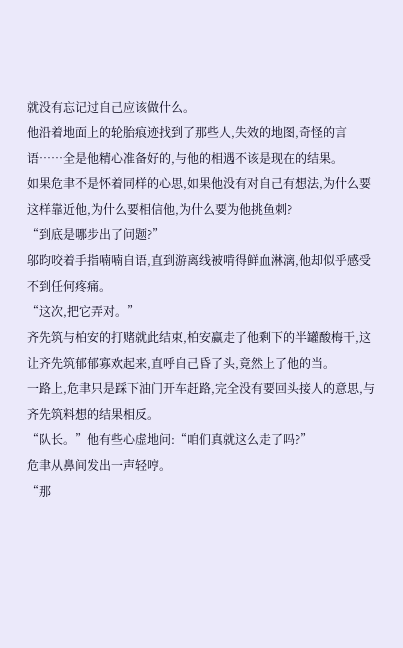就没有忘记过自己应该做什么。
他沿着地面上的轮胎痕迹找到了那些人,失效的地图,奇怪的言语……全是他精心准备好的,与他的相遇不该是现在的结果。
如果危聿不是怀着同样的心思,如果他没有对自己有想法,为什么要这样靠近他,为什么要相信他,为什么要为他挑鱼刺?
“到底是哪步出了问题?”
邬昀咬着手指喃喃自语,直到游离线被啃得鲜血淋漓,他却似乎感受不到任何疼痛。
“这次,把它弄对。”
齐先筑与柏安的打赌就此结束,柏安赢走了他剩下的半罐酸梅干,这让齐先筑郁郁寡欢起来,直呼自己昏了头,竟然上了他的当。
一路上,危聿只是踩下油门开车赶路,完全没有要回头接人的意思,与齐先筑料想的结果相反。
“队长。”他有些心虚地问:“咱们真就这么走了吗?”
危聿从鼻间发出一声轻哼。
“那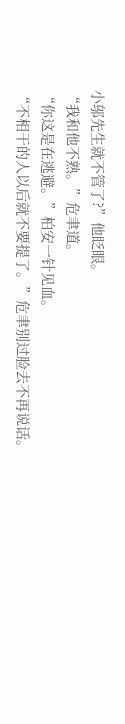小邬先生就不管了?”他眨眼。
“我和他不熟。”危聿道。
“你这是在逃避。”柏安一针见血。
“不相干的人以后就不要提了。”危聿别过脸去不再说话。